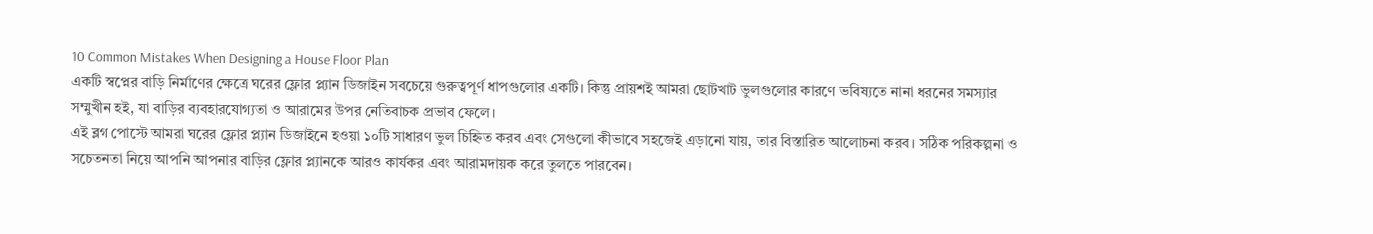10 Common Mistakes When Designing a House Floor Plan
একটি স্বপ্নের বাড়ি নির্মাণের ক্ষেত্রে ঘরের ফ্লোর প্ল্যান ডিজাইন সবচেয়ে গুরুত্বপূর্ণ ধাপগুলোর একটি। কিন্তু প্রায়শই আমরা ছোটখাট ভুলগুলোর কারণে ভবিষ্যতে নানা ধরনের সমস্যার সম্মুখীন হই, যা বাড়ির ব্যবহারযোগ্যতা ও আরামের উপর নেতিবাচক প্রভাব ফেলে।
এই ব্লগ পোস্টে আমরা ঘরের ফ্লোর প্ল্যান ডিজাইনে হওয়া ১০টি সাধারণ ভুল চিহ্নিত করব এবং সেগুলো কীভাবে সহজেই এড়ানো যায়, তার বিস্তারিত আলোচনা করব। সঠিক পরিকল্পনা ও সচেতনতা নিয়ে আপনি আপনার বাড়ির ফ্লোর প্ল্যানকে আরও কার্যকর এবং আরামদায়ক করে তুলতে পারবেন।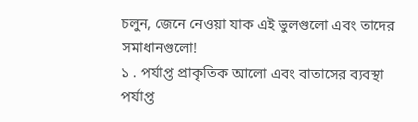চলুন, জেনে নেওয়া যাক এই ভুলগুলো এবং তাদের সমাধানগুলো!
১ . পর্যাপ্ত প্রাকৃতিক আলো এবং বাতাসের ব্যবস্থা
পর্যাপ্ত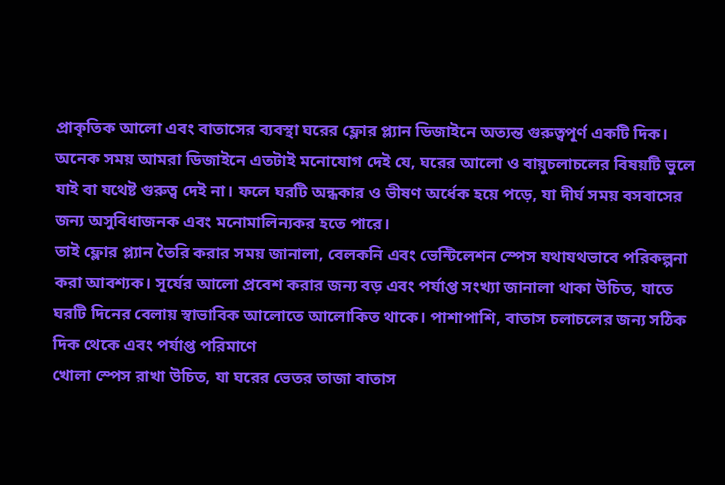প্রাকৃতিক আলো এবং বাতাসের ব্যবস্থা ঘরের ফ্লোর প্ল্যান ডিজাইনে অত্যন্ত গুরুত্বপূর্ণ একটি দিক। অনেক সময় আমরা ডিজাইনে এতটাই মনোযোগ দেই যে, ঘরের আলো ও বায়ুচলাচলের বিষয়টি ভুলে যাই বা যথেষ্ট গুরুত্ব দেই না। ফলে ঘরটি অন্ধকার ও ভীষণ অর্ধেক হয়ে পড়ে, যা দীর্ঘ সময় বসবাসের জন্য অসুবিধাজনক এবং মনোমালিন্যকর হতে পারে।
তাই ফ্লোর প্ল্যান তৈরি করার সময় জানালা, বেলকনি এবং ভেন্টিলেশন স্পেস যথাযথভাবে পরিকল্পনা করা আবশ্যক। সূর্যের আলো প্রবেশ করার জন্য বড় এবং পর্যাপ্ত সংখ্যা জানালা থাকা উচিত, যাতে ঘরটি দিনের বেলায় স্বাভাবিক আলোতে আলোকিত থাকে। পাশাপাশি, বাতাস চলাচলের জন্য সঠিক দিক থেকে এবং পর্যাপ্ত পরিমাণে
খোলা স্পেস রাখা উচিত, যা ঘরের ভেতর তাজা বাতাস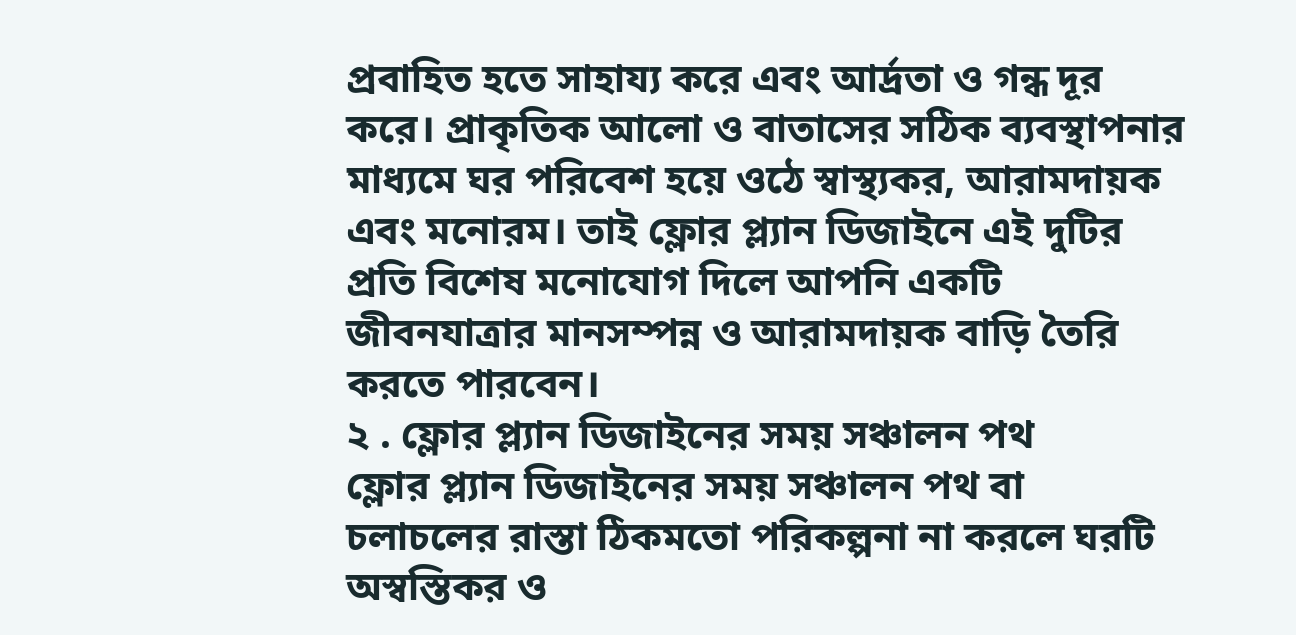প্রবাহিত হতে সাহায্য করে এবং আর্দ্রতা ও গন্ধ দূর করে। প্রাকৃতিক আলো ও বাতাসের সঠিক ব্যবস্থাপনার মাধ্যমে ঘর পরিবেশ হয়ে ওঠে স্বাস্থ্যকর, আরামদায়ক এবং মনোরম। তাই ফ্লোর প্ল্যান ডিজাইনে এই দুটির প্রতি বিশেষ মনোযোগ দিলে আপনি একটি জীবনযাত্রার মানসম্পন্ন ও আরামদায়ক বাড়ি তৈরি করতে পারবেন।
২ . ফ্লোর প্ল্যান ডিজাইনের সময় সঞ্চালন পথ
ফ্লোর প্ল্যান ডিজাইনের সময় সঞ্চালন পথ বা চলাচলের রাস্তা ঠিকমতো পরিকল্পনা না করলে ঘরটি অস্বস্তিকর ও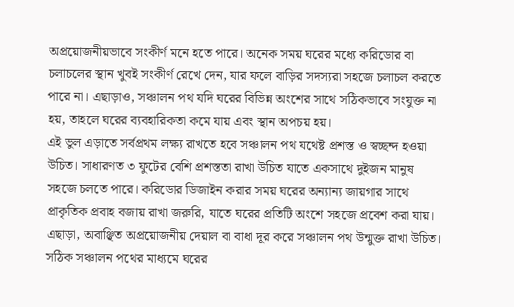অপ্রয়োজনীয়ভাবে সংকীর্ণ মনে হতে পারে। অনেক সময় ঘরের মধ্যে করিডোর বা চলাচলের স্থান খুবই সংকীর্ণ রেখে দেন, যার ফলে বাড়ির সদস্যরা সহজে চলাচল করতে পারে না। এছাড়াও, সঞ্চালন পথ যদি ঘরের বিভিন্ন অংশের সাথে সঠিকভাবে সংযুক্ত না হয়, তাহলে ঘরের ব্যবহারিকতা কমে যায় এবং স্থান অপচয় হয়।
এই ভুল এড়াতে সর্বপ্রথম লক্ষ্য রাখতে হবে সঞ্চালন পথ যথেষ্ট প্রশস্ত ও স্বচ্ছন্দ হওয়া উচিত। সাধারণত ৩ ফুটের বেশি প্রশস্ততা রাখা উচিত যাতে একসাথে দুইজন মানুষ সহজে চলতে পারে। করিডোর ডিজাইন করার সময় ঘরের অন্যান্য জায়গার সাথে প্রাকৃতিক প্রবাহ বজায় রাখা জরুরি, যাতে ঘরের প্রতিটি অংশে সহজে প্রবেশ করা যায়। এছাড়া, অবাঞ্ছিত অপ্রয়োজনীয় দেয়াল বা বাধা দূর করে সঞ্চালন পথ উন্মুক্ত রাখা উচিত।
সঠিক সঞ্চালন পথের মাধ্যমে ঘরের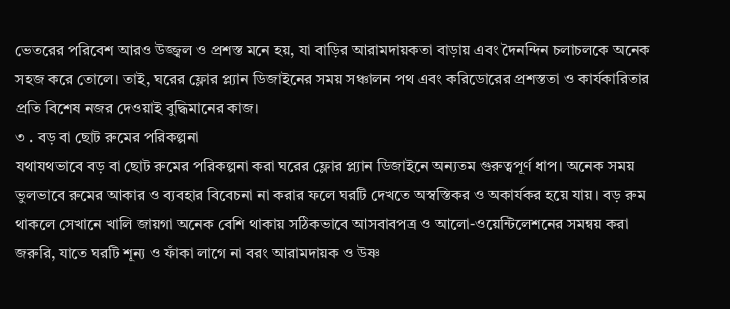ভেতরের পরিবেশ আরও উজ্জ্বল ও প্রশস্ত মনে হয়, যা বাড়ির আরামদায়কতা বাড়ায় এবং দৈনন্দিন চলাচলকে অনেক সহজ করে তোলে। তাই, ঘরের ফ্লোর প্ল্যান ডিজাইনের সময় সঞ্চালন পথ এবং করিডোরের প্রশস্ততা ও কার্যকারিতার প্রতি বিশেষ নজর দেওয়াই বুদ্ধিমানের কাজ।
৩ . বড় বা ছোট রুমের পরিকল্পনা
যথাযথভাবে বড় বা ছোট রুমের পরিকল্পনা করা ঘরের ফ্লোর প্ল্যান ডিজাইনে অন্যতম গুরুত্বপূর্ণ ধাপ। অনেক সময় ভুলভাবে রুমের আকার ও ব্যবহার বিবেচনা না করার ফলে ঘরটি দেখতে অস্বস্তিকর ও অকার্যকর হয়ে যায়। বড় রুম থাকলে সেখানে খালি জায়গা অনেক বেশি থাকায় সঠিকভাবে আসবাবপত্র ও আলো-ওয়েন্টিলেশনের সমন্বয় করা জরুরি, যাতে ঘরটি শূন্য ও ফাঁকা লাগে না বরং আরামদায়ক ও উষ্ণ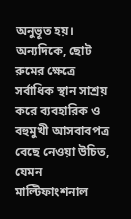অনুভূত হয়। অন্যদিকে, ছোট রুমের ক্ষেত্রে সর্বাধিক স্থান সাশ্রয় করে ব্যবহারিক ও বহুমুখী আসবাবপত্র বেছে নেওয়া উচিত, যেমন মাল্টিফাংশনাল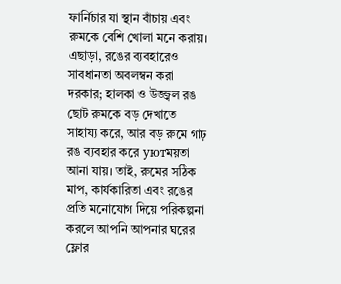ফার্নিচার যা স্থান বাঁচায় এবং রুমকে বেশি খোলা মনে করায়। এছাড়া, রঙের ব্যবহারেও সাবধানতা অবলম্বন করা দরকার; হালকা ও উজ্জ্বল রঙ ছোট রুমকে বড় দেখাতে সাহায্য করে, আর বড় রুমে গাঢ় রঙ ব্যবহার করে уютময়তা আনা যায়। তাই, রুমের সঠিক মাপ, কার্যকারিতা এবং রঙের প্রতি মনোযোগ দিয়ে পরিকল্পনা করলে আপনি আপনার ঘরের ফ্লোর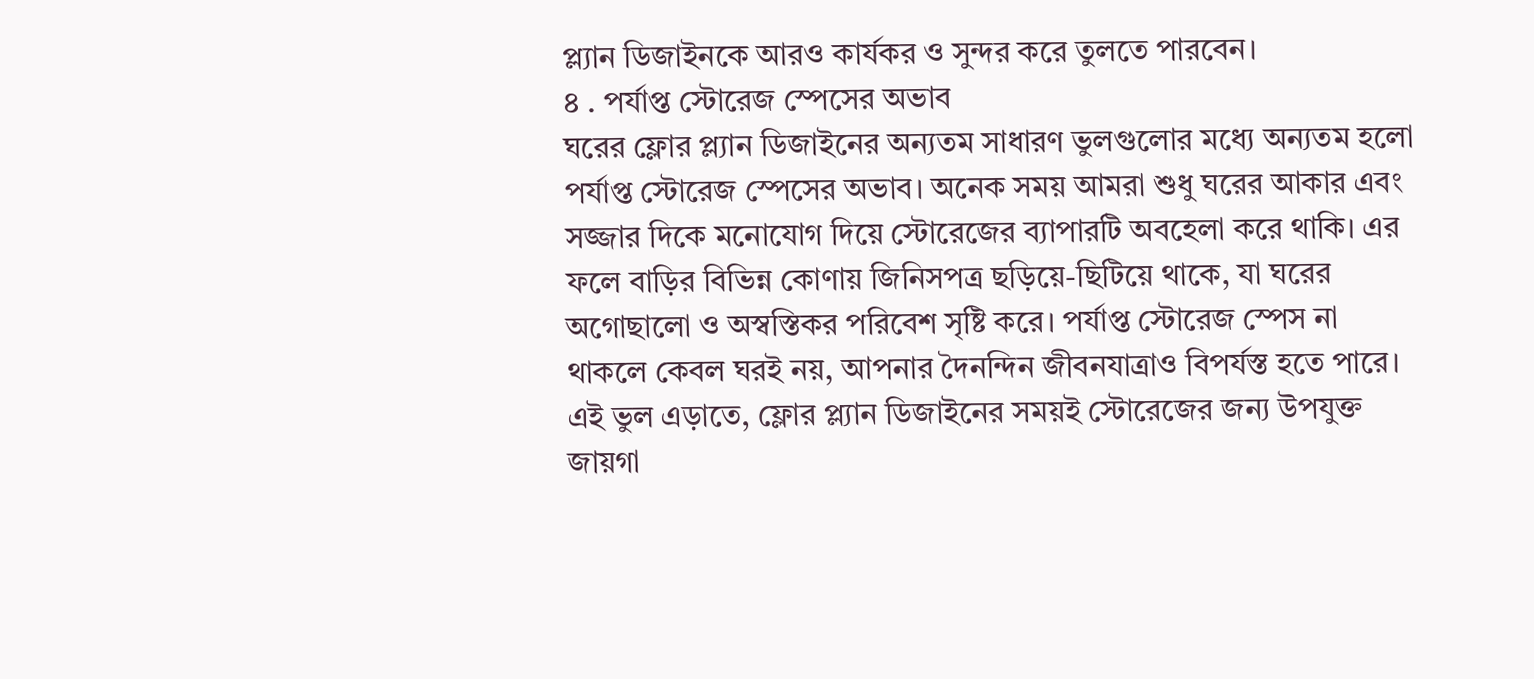প্ল্যান ডিজাইনকে আরও কার্যকর ও সুন্দর করে তুলতে পারবেন।
৪ . পর্যাপ্ত স্টোরেজ স্পেসের অভাব
ঘরের ফ্লোর প্ল্যান ডিজাইনের অন্যতম সাধারণ ভুলগুলোর মধ্যে অন্যতম হলো পর্যাপ্ত স্টোরেজ স্পেসের অভাব। অনেক সময় আমরা শুধু ঘরের আকার এবং সজ্জার দিকে মনোযোগ দিয়ে স্টোরেজের ব্যাপারটি অবহেলা করে থাকি। এর ফলে বাড়ির বিভিন্ন কোণায় জিনিসপত্র ছড়িয়ে-ছিটিয়ে থাকে, যা ঘরের অগোছালো ও অস্বস্তিকর পরিবেশ সৃষ্টি করে। পর্যাপ্ত স্টোরেজ স্পেস না থাকলে কেবল ঘরই নয়, আপনার দৈনন্দিন জীবনযাত্রাও বিপর্যস্ত হতে পারে।
এই ভুল এড়াতে, ফ্লোর প্ল্যান ডিজাইনের সময়ই স্টোরেজের জন্য উপযুক্ত জায়গা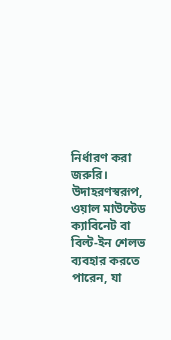নির্ধারণ করা জরুরি। উদাহরণস্বরূপ, ওয়াল মাউন্টেড ক্যাবিনেট বা বিল্ট-ইন শেলভ ব্যবহার করতে পারেন, যা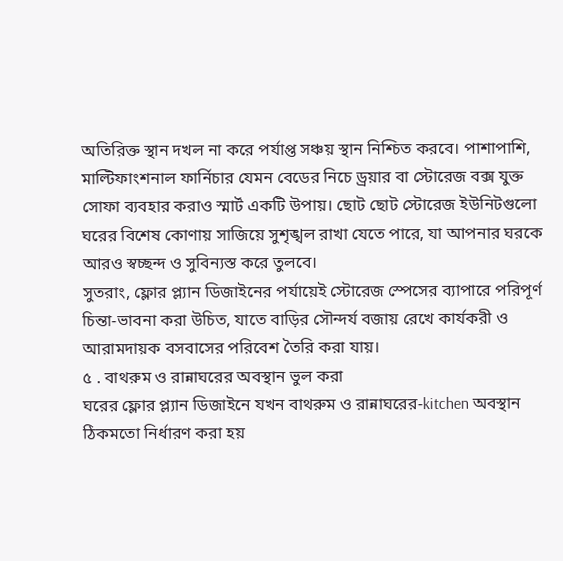অতিরিক্ত স্থান দখল না করে পর্যাপ্ত সঞ্চয় স্থান নিশ্চিত করবে। পাশাপাশি, মাল্টিফাংশনাল ফার্নিচার যেমন বেডের নিচে ড্রয়ার বা স্টোরেজ বক্স যুক্ত সোফা ব্যবহার করাও স্মার্ট একটি উপায়। ছোট ছোট স্টোরেজ ইউনিটগুলো ঘরের বিশেষ কোণায় সাজিয়ে সুশৃঙ্খল রাখা যেতে পারে, যা আপনার ঘরকে আরও স্বচ্ছন্দ ও সুবিন্যস্ত করে তুলবে।
সুতরাং, ফ্লোর প্ল্যান ডিজাইনের পর্যায়েই স্টোরেজ স্পেসের ব্যাপারে পরিপূর্ণ চিন্তা-ভাবনা করা উচিত, যাতে বাড়ির সৌন্দর্য বজায় রেখে কার্যকরী ও আরামদায়ক বসবাসের পরিবেশ তৈরি করা যায়।
৫ . বাথরুম ও রান্নাঘরের অবস্থান ভুল করা
ঘরের ফ্লোর প্ল্যান ডিজাইনে যখন বাথরুম ও রান্নাঘরের-kitchen অবস্থান ঠিকমতো নির্ধারণ করা হয়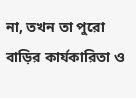না, তখন তা পুরো বাড়ির কার্যকারিতা ও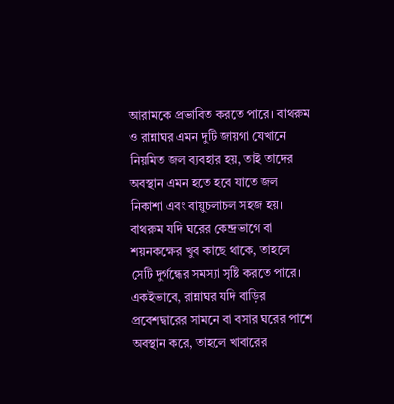আরামকে প্রভাবিত করতে পারে। বাথরুম ও রান্নাঘর এমন দুটি জায়গা যেখানে নিয়মিত জল ব্যবহার হয়, তাই তাদের অবস্থান এমন হতে হবে যাতে জল নিকাশা এবং বায়ুচলাচল সহজ হয়।
বাথরুম যদি ঘরের কেন্দ্রভাগে বা শয়নকক্ষের খুব কাছে থাকে, তাহলে সেটি দুর্গন্ধের সমস্যা সৃষ্টি করতে পারে। একইভাবে, রান্নাঘর যদি বাড়ির প্রবেশদ্বারের সামনে বা বসার ঘরের পাশে অবস্থান করে, তাহলে খাবারের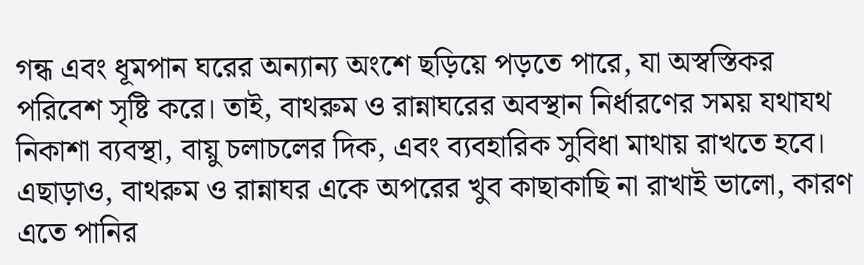গন্ধ এবং ধূমপান ঘরের অন্যান্য অংশে ছড়িয়ে পড়তে পারে, যা অস্বস্তিকর পরিবেশ সৃষ্টি করে। তাই, বাথরুম ও রান্নাঘরের অবস্থান নির্ধারণের সময় যথাযথ নিকাশা ব্যবস্থা, বায়ু চলাচলের দিক, এবং ব্যবহারিক সুবিধা মাথায় রাখতে হবে।
এছাড়াও, বাথরুম ও রান্নাঘর একে অপরের খুব কাছাকাছি না রাখাই ভালো, কারণ এতে পানির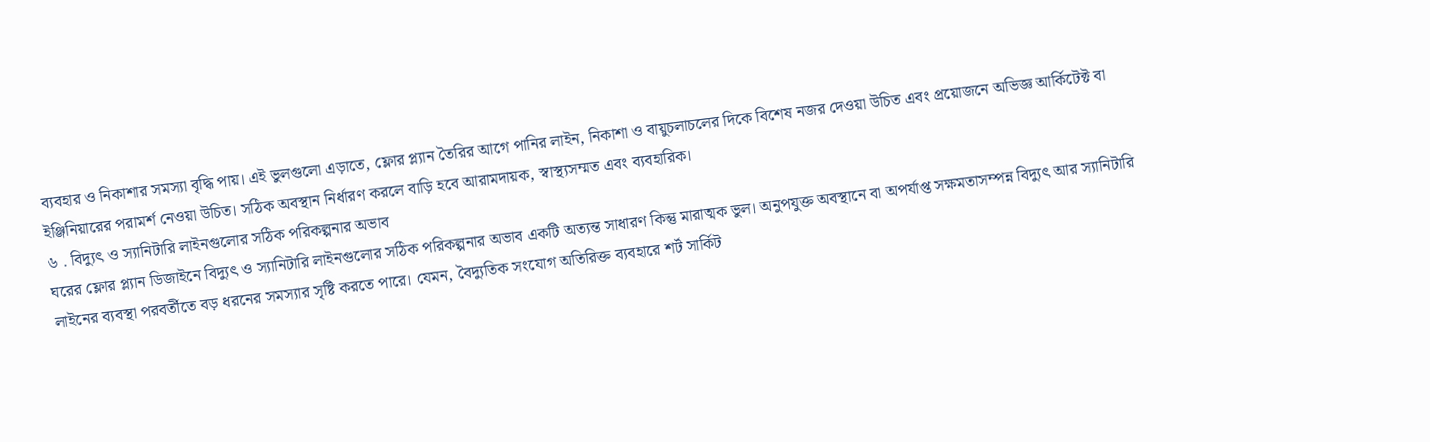ব্যবহার ও নিকাশার সমস্যা বৃদ্ধি পায়। এই ভুলগুলো এড়াতে, ফ্লোর প্ল্যান তৈরির আগে পানির লাইন, নিকাশা ও বায়ুচলাচলের দিকে বিশেষ নজর দেওয়া উচিত এবং প্রয়োজনে অভিজ্ঞ আর্কিটেক্ট বা ইঞ্জিনিয়ারের পরামর্শ নেওয়া উচিত। সঠিক অবস্থান নির্ধারণ করলে বাড়ি হবে আরামদায়ক, স্বাস্থ্যসম্মত এবং ব্যবহারিক।
৬ . বিদ্যুৎ ও স্যানিটারি লাইনগুলোর সঠিক পরিকল্পনার অভাব
ঘরের ফ্লোর প্ল্যান ডিজাইনে বিদ্যুৎ ও স্যানিটারি লাইনগুলোর সঠিক পরিকল্পনার অভাব একটি অত্যন্ত সাধারণ কিন্তু মারাত্মক ভুল। অনুপযুক্ত অবস্থানে বা অপর্যাপ্ত সক্ষমতাসম্পন্ন বিদ্যুৎ আর স্যানিটারি লাইনের ব্যবস্থা পরবর্তীতে বড় ধরনের সমস্যার সৃষ্টি করতে পারে। যেমন, বৈদ্যুতিক সংযোগ অতিরিক্ত ব্যবহারে শর্ট সার্কিট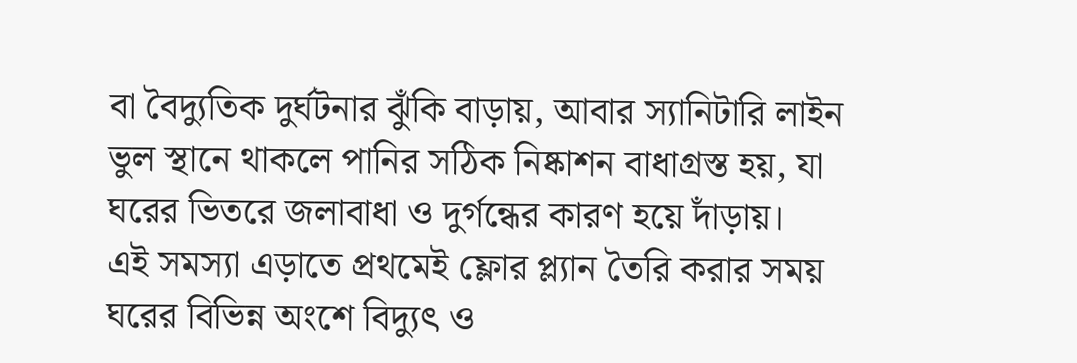বা বৈদ্যুতিক দুর্ঘটনার ঝুঁকি বাড়ায়, আবার স্যানিটারি লাইন ভুল স্থানে থাকলে পানির সঠিক নিষ্কাশন বাধাগ্রস্ত হয়, যা ঘরের ভিতরে জলাবাধা ও দুর্গন্ধের কারণ হয়ে দাঁড়ায়।
এই সমস্যা এড়াতে প্রথমেই ফ্লোর প্ল্যান তৈরি করার সময় ঘরের বিভিন্ন অংশে বিদ্যুৎ ও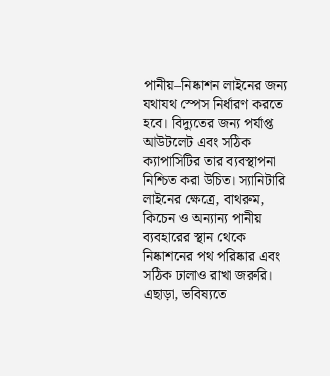পানীয়–নিষ্কাশন লাইনের জন্য যথাযথ স্পেস নির্ধারণ করতে হবে। বিদ্যুতের জন্য পর্যাপ্ত আউটলেট এবং সঠিক ক্যাপাসিটির তার ব্যবস্থাপনা নিশ্চিত করা উচিত। স্যানিটারি লাইনের ক্ষেত্রে, বাথরুম, কিচেন ও অন্যান্য পানীয় ব্যবহারের স্থান থেকে নিষ্কাশনের পথ পরিষ্কার এবং সঠিক ঢালাও রাখা জরুরি। এছাড়া, ভবিষ্যতে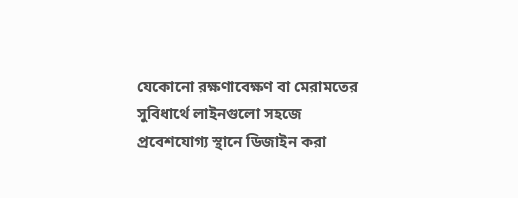যেকোনো রক্ষণাবেক্ষণ বা মেরামতের সুবিধার্থে লাইনগুলো সহজে প্রবেশযোগ্য স্থানে ডিজাইন করা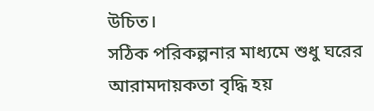উচিত।
সঠিক পরিকল্পনার মাধ্যমে শুধু ঘরের আরামদায়কতা বৃদ্ধি হয়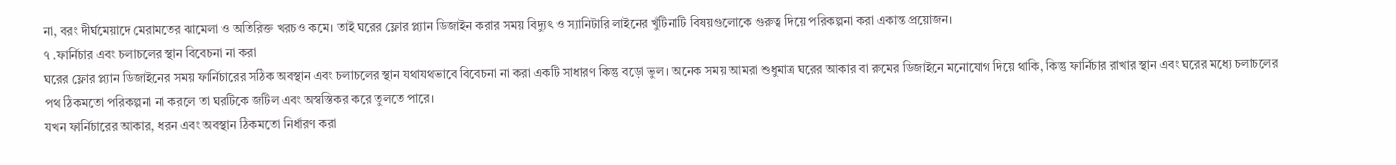না, বরং দীর্ঘমেয়াদে মেরামতের ঝামেলা ও অতিরিক্ত খরচও কমে। তাই ঘরের ফ্লোর প্ল্যান ডিজাইন করার সময় বিদ্যুৎ ও স্যানিটারি লাইনের খুঁটিনাটি বিষয়গুলোকে গুরুত্ব দিয়ে পরিকল্পনা করা একান্ত প্রয়োজন।
৭ .ফার্নিচার এবং চলাচলের স্থান বিবেচনা না করা
ঘরের ফ্লোর প্ল্যান ডিজাইনের সময় ফার্নিচারের সঠিক অবস্থান এবং চলাচলের স্থান যথাযথভাবে বিবেচনা না করা একটি সাধারণ কিন্তু বড়ো ভুল। অনেক সময় আমরা শুধুমাত্র ঘরের আকার বা রুমের ডিজাইনে মনোযোগ দিয়ে থাকি, কিন্তু ফার্নিচার রাখার স্থান এবং ঘরের মধ্যে চলাচলের পথ ঠিকমতো পরিকল্পনা না করলে তা ঘরটিকে জটিল এবং অস্বস্তিকর করে তুলতে পারে।
যখন ফার্নিচারের আকার, ধরন এবং অবস্থান ঠিকমতো নির্ধারণ করা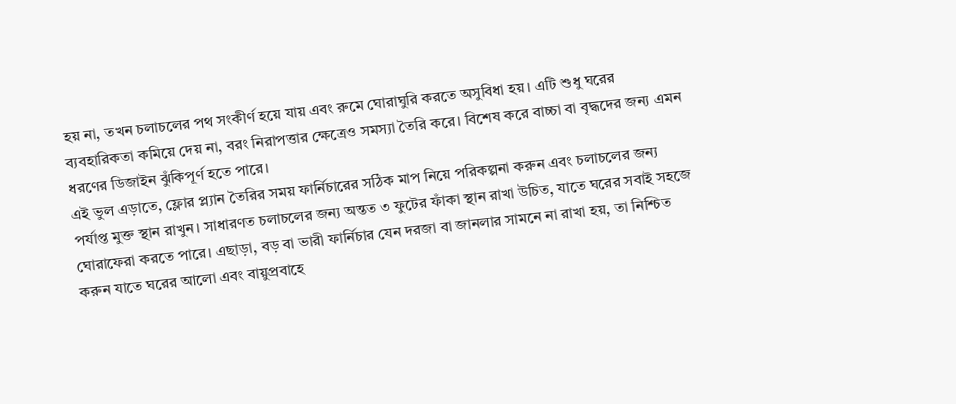হয় না, তখন চলাচলের পথ সংকীর্ণ হয়ে যায় এবং রুমে ঘোরাঘুরি করতে অসুবিধা হয়। এটি শুধু ঘরের ব্যবহারিকতা কমিয়ে দেয় না, বরং নিরাপত্তার ক্ষেত্রেও সমস্যা তৈরি করে। বিশেষ করে বাচ্চা বা বৃদ্ধদের জন্য এমন ধরণের ডিজাইন ঝুঁকিপূর্ণ হতে পারে।
এই ভুল এড়াতে, ফ্লোর প্ল্যান তৈরির সময় ফার্নিচারের সঠিক মাপ নিয়ে পরিকল্পনা করুন এবং চলাচলের জন্য পর্যাপ্ত মুক্ত স্থান রাখুন। সাধারণত চলাচলের জন্য অন্তত ৩ ফুটের ফাঁকা স্থান রাখা উচিত, যাতে ঘরের সবাই সহজে ঘোরাফেরা করতে পারে। এছাড়া, বড় বা ভারী ফার্নিচার যেন দরজা বা জানলার সামনে না রাখা হয়, তা নিশ্চিত করুন যাতে ঘরের আলো এবং বায়ুপ্রবাহে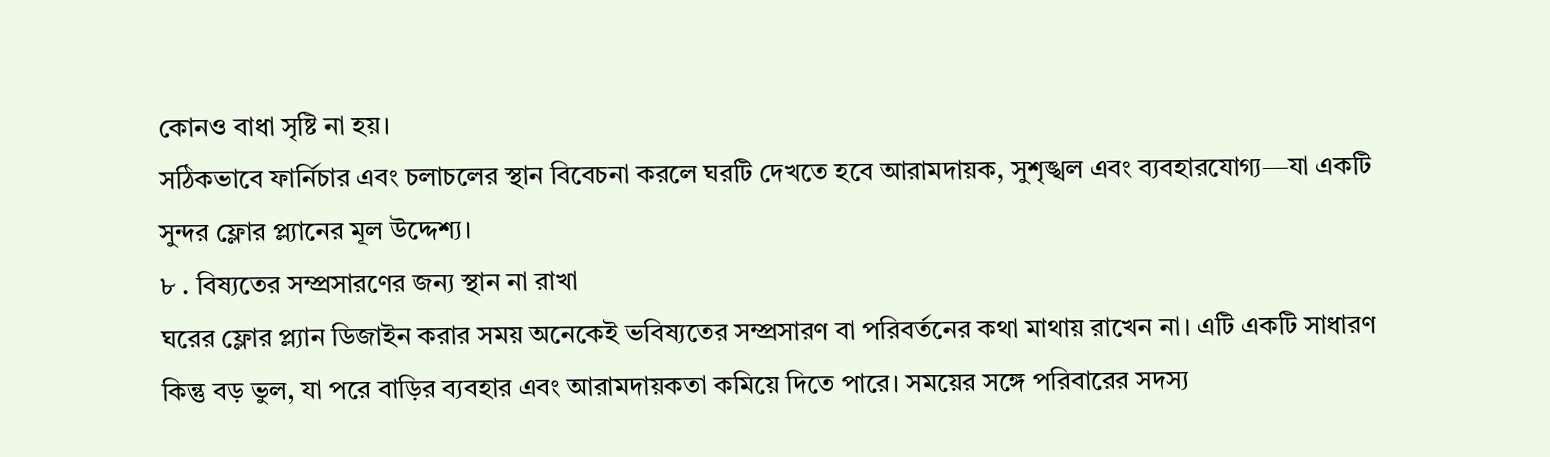কোনও বাধা সৃষ্টি না হয়।
সঠিকভাবে ফার্নিচার এবং চলাচলের স্থান বিবেচনা করলে ঘরটি দেখতে হবে আরামদায়ক, সুশৃঙ্খল এবং ব্যবহারযোগ্য—যা একটি সুন্দর ফ্লোর প্ল্যানের মূল উদ্দেশ্য।
৮ . বিষ্যতের সম্প্রসারণের জন্য স্থান না রাখা
ঘরের ফ্লোর প্ল্যান ডিজাইন করার সময় অনেকেই ভবিষ্যতের সম্প্রসারণ বা পরিবর্তনের কথা মাথায় রাখেন না। এটি একটি সাধারণ কিন্তু বড় ভুল, যা পরে বাড়ির ব্যবহার এবং আরামদায়কতা কমিয়ে দিতে পারে। সময়ের সঙ্গে পরিবারের সদস্য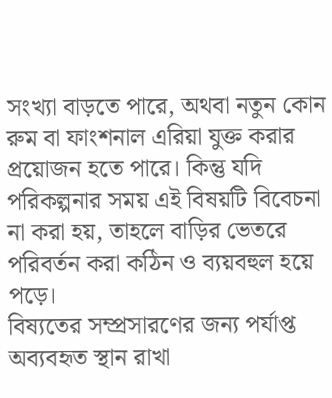সংখ্যা বাড়তে পারে, অথবা নতুন কোন রুম বা ফাংশনাল এরিয়া যুক্ত করার প্রয়োজন হতে পারে। কিন্তু যদি পরিকল্পনার সময় এই বিষয়টি বিবেচনা না করা হয়, তাহলে বাড়ির ভেতরে পরিবর্তন করা কঠিন ও ব্যয়বহুল হয়ে পড়ে।
বিষ্যতের সম্প্রসারণের জন্য পর্যাপ্ত অব্যবহৃত স্থান রাখা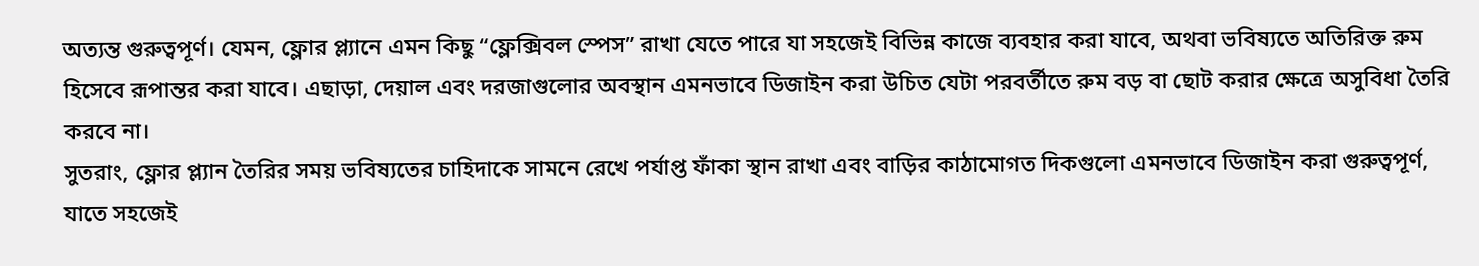অত্যন্ত গুরুত্বপূর্ণ। যেমন, ফ্লোর প্ল্যানে এমন কিছু “ফ্লেক্সিবল স্পেস” রাখা যেতে পারে যা সহজেই বিভিন্ন কাজে ব্যবহার করা যাবে, অথবা ভবিষ্যতে অতিরিক্ত রুম হিসেবে রূপান্তর করা যাবে। এছাড়া, দেয়াল এবং দরজাগুলোর অবস্থান এমনভাবে ডিজাইন করা উচিত যেটা পরবর্তীতে রুম বড় বা ছোট করার ক্ষেত্রে অসুবিধা তৈরি করবে না।
সুতরাং, ফ্লোর প্ল্যান তৈরির সময় ভবিষ্যতের চাহিদাকে সামনে রেখে পর্যাপ্ত ফাঁকা স্থান রাখা এবং বাড়ির কাঠামোগত দিকগুলো এমনভাবে ডিজাইন করা গুরুত্বপূর্ণ, যাতে সহজেই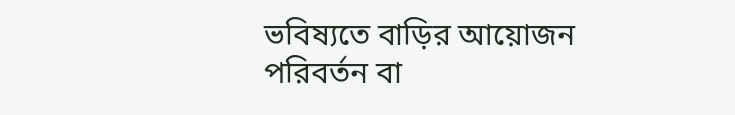ভবিষ্যতে বাড়ির আয়োজন পরিবর্তন বা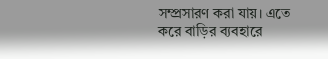সম্প্রসারণ করা যায়। এতে করে বাড়ির ব্যবহারে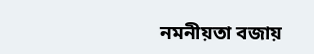নমনীয়তা বজায়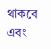থাকবে এবং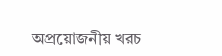অপ্রয়োজনীয় খরচ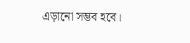এড়ানো সম্ভব হবে।